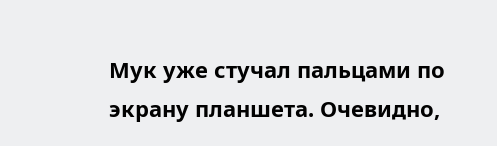Мук уже стучал пальцами по экрану планшета. Очевидно,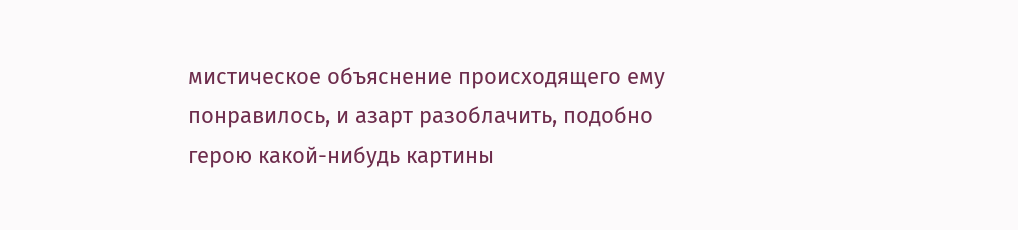мистическое объяснение происходящего ему понравилось, и азарт разоблачить, подобно герою какой-нибудь картины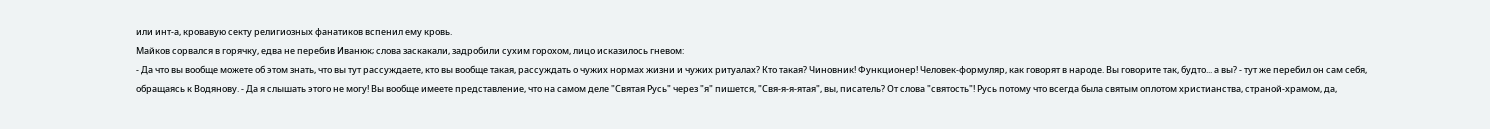или инт-а, кровавую секту религиозных фанатиков вспенил ему кровь.
Майков сорвался в горячку, едва не перебив Иванюк; слова заскакали, задробили сухим горохом, лицо исказилось гневом:
- Да что вы вообще можете об этом знать, что вы тут рассуждаете, кто вы вообще такая, рассуждать о чужих нормах жизни и чужих ритуалах? Кто такая? Чиновник! Функционер! Человек-формуляр, как говорят в народе. Вы говорите так, будто... а вы? - тут же перебил он сам себя, обращаясь к Водянову. - Да я слышать этого не могу! Вы вообще имеете представление, что на самом деле "Святая Русь" через "я" пишется, "Свя-я-я-ятая", вы, писатель? От слова "святость"! Русь потому что всегда была святым оплотом христианства, страной-храмом, да,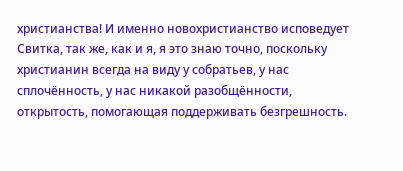христианства! И именно новохристианство исповедует Свитка, так же, как и я, я это знаю точно, поскольку христианин всегда на виду у собратьев, у нас сплочённость, у нас никакой разобщённости, открытость, помогающая поддерживать безгрешность.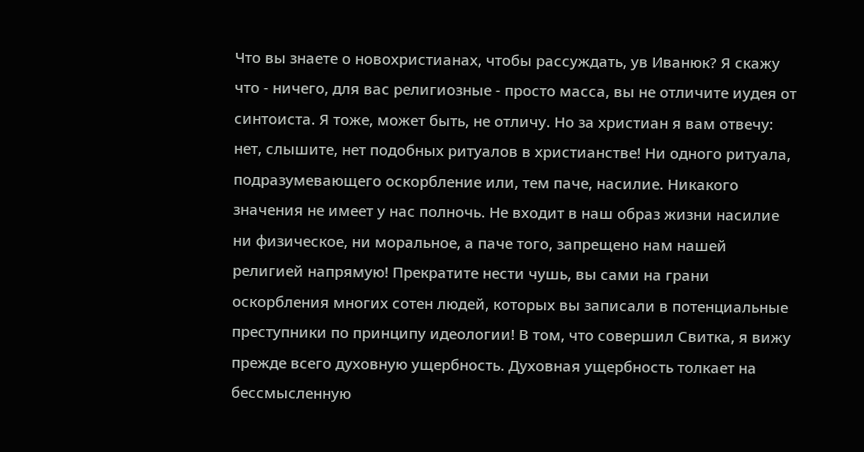Что вы знаете о новохристианах, чтобы рассуждать, ув Иванюк? Я скажу что - ничего, для вас религиозные - просто масса, вы не отличите иудея от синтоиста. Я тоже, может быть, не отличу. Но за христиан я вам отвечу: нет, слышите, нет подобных ритуалов в христианстве! Ни одного ритуала, подразумевающего оскорбление или, тем паче, насилие. Никакого значения не имеет у нас полночь. Не входит в наш образ жизни насилие ни физическое, ни моральное, а паче того, запрещено нам нашей религией напрямую! Прекратите нести чушь, вы сами на грани оскорбления многих сотен людей, которых вы записали в потенциальные преступники по принципу идеологии! В том, что совершил Свитка, я вижу прежде всего духовную ущербность. Духовная ущербность толкает на бессмысленную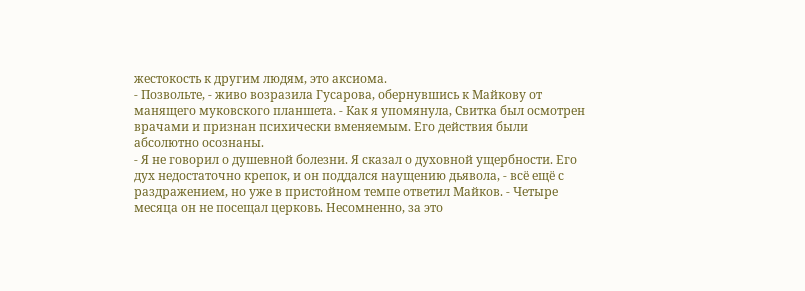жестокость к другим людям, это аксиома.
- Позвольте, - живо возразила Гусарова, обернувшись к Майкову от манящего муковского планшета. - Как я упомянула, Свитка был осмотрен врачами и признан психически вменяемым. Его действия были абсолютно осознаны.
- Я не говорил о душевной болезни. Я сказал о духовной ущербности. Его дух недостаточно крепок, и он поддался наущению дьявола, - всё ещё с раздражением, но уже в пристойном темпе ответил Майков. - Четыре месяца он не посещал церковь. Несомненно, за это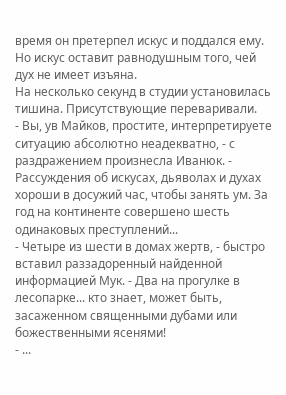время он претерпел искус и поддался ему. Но искус оставит равнодушным того, чей дух не имеет изъяна.
На несколько секунд в студии установилась тишина. Присутствующие переваривали.
- Вы, ув Майков, простите, интерпретируете ситуацию абсолютно неадекватно, - с раздражением произнесла Иванюк. - Рассуждения об искусах, дьяволах и духах хороши в досужий час, чтобы занять ум. За год на континенте совершено шесть одинаковых преступлений...
- Четыре из шести в домах жертв, - быстро вставил раззадоренный найденной информацией Мук. - Два на прогулке в лесопарке... кто знает, может быть, засаженном священными дубами или божественными ясенями!
- ...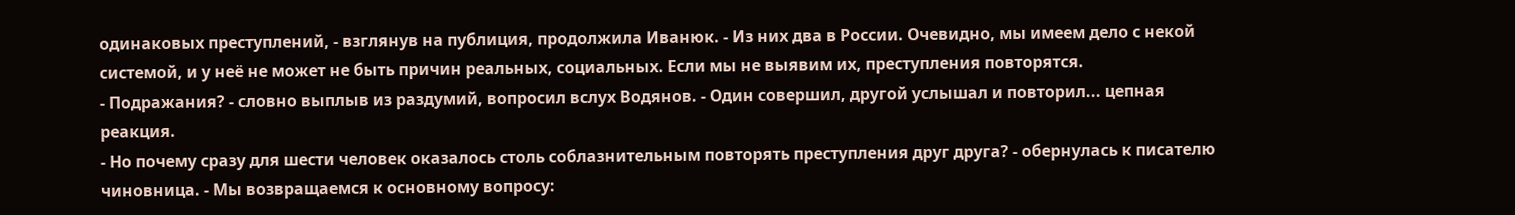одинаковых преступлений, - взглянув на публиция, продолжила Иванюк. - Из них два в России. Очевидно, мы имеем дело с некой системой, и у неё не может не быть причин реальных, социальных. Если мы не выявим их, преступления повторятся.
- Подражания? - словно выплыв из раздумий, вопросил вслух Водянов. - Один совершил, другой услышал и повторил... цепная реакция.
- Но почему сразу для шести человек оказалось столь соблазнительным повторять преступления друг друга? - обернулась к писателю чиновница. - Мы возвращаемся к основному вопросу: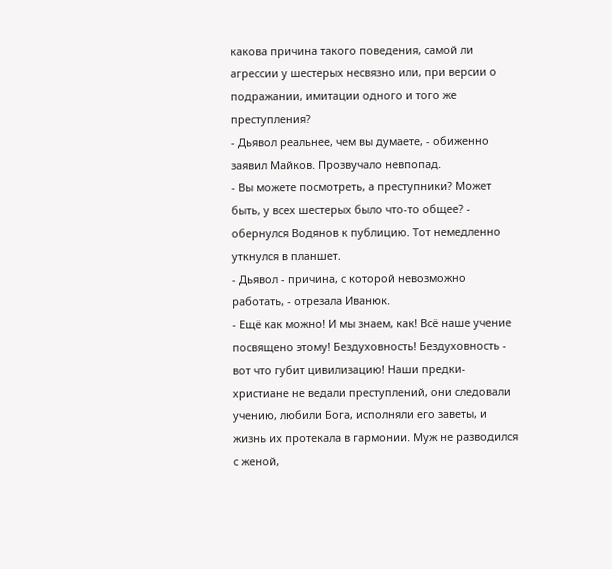какова причина такого поведения, самой ли агрессии у шестерых несвязно или, при версии о подражании, имитации одного и того же преступления?
- Дьявол реальнее, чем вы думаете, - обиженно заявил Майков. Прозвучало невпопад.
- Вы можете посмотреть, а преступники? Может быть, у всех шестерых было что-то общее? - обернулся Водянов к публицию. Тот немедленно уткнулся в планшет.
- Дьявол - причина, с которой невозможно работать, - отрезала Иванюк.
- Ещё как можно! И мы знаем, как! Всё наше учение посвящено этому! Бездуховность! Бездуховность - вот что губит цивилизацию! Наши предки-христиане не ведали преступлений, они следовали учению, любили Бога, исполняли его заветы, и жизнь их протекала в гармонии. Муж не разводился с женой,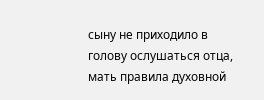сыну не приходило в голову ослушаться отца, мать правила духовной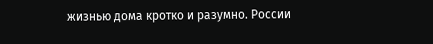жизнью дома кротко и разумно. России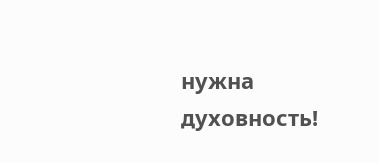нужна духовность!